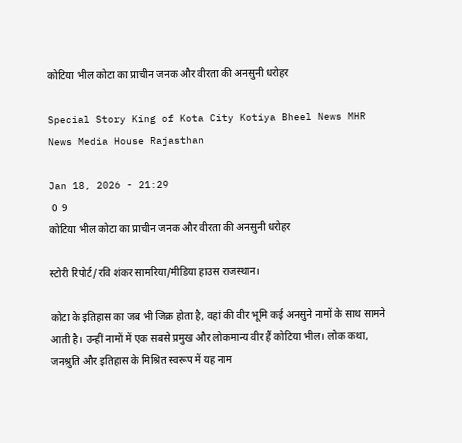कोटिया भील कोटा का प्राचीन जनक और वीरता की अनसुनी धरोहर

Special Story King of Kota City Kotiya Bheel News MHR News Media House Rajasthan

Jan 18, 2026 - 21:29
 0  9
कोटिया भील कोटा का प्राचीन जनक और वीरता की अनसुनी धरोहर

स्टोरी रिपोर्ट/रवि शंकर सामरिया/मीडिया हाउस राजस्थान।

कोटा के इतिहास का जब भी जिक्र होता है, वहां की वीर भूमि कई अनसुने नामों के साथ सामने आती है। उन्हीं नामों में एक सबसे प्रमुख और लोकमान्य वीर हैं कोटिया भील। लोक कथा, जनश्रुति और इतिहास के मिश्रित स्वरूप में यह नाम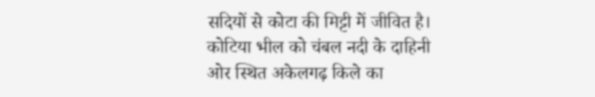सदियों से कोटा की मिट्टी में जीवित है। कोटिया भील को चंबल नदी के दाहिनी ओर स्थित अकेलगढ़ किले का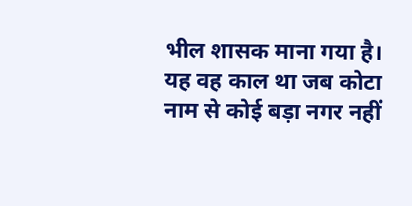भील शासक माना गया है। यह वह काल था जब कोटा नाम से कोई बड़ा नगर नहीं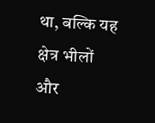था, बल्कि यह क्षेत्र भीलों और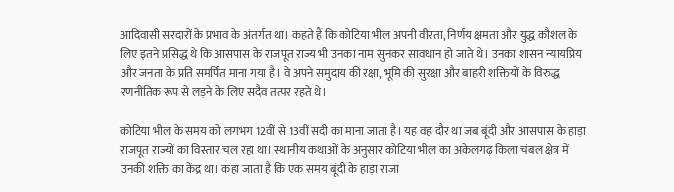आदिवासी सरदारों के प्रभाव के अंतर्गत था। कहते हैं कि कोटिया भील अपनी वीरता, निर्णय क्षमता और युद्ध कौशल के लिए इतने प्रसिद्ध थे कि आसपास के राजपूत राज्य भी उनका नाम सुनकर सावधान हो जाते थे। उनका शासन न्यायप्रिय और जनता के प्रति समर्पित माना गया है। वे अपने समुदाय की रक्षा, भूमि की सुरक्षा और बाहरी शक्तियों के विरुद्ध रणनीतिक रूप से लड़ने के लिए सदैव तत्पर रहते थे।

कोटिया भील के समय को लगभग 12वीं से 13वीं सदी का माना जाता है। यह वह दौर था जब बूंदी और आसपास के हाड़ा राजपूत राज्यों का विस्तार चल रहा था। स्थानीय कथाओं के अनुसार कोटिया भील का अकेलगढ़ किला चंबल क्षेत्र में उनकी शक्ति का केंद्र था। कहा जाता है कि एक समय बूंदी के हाड़ा राजा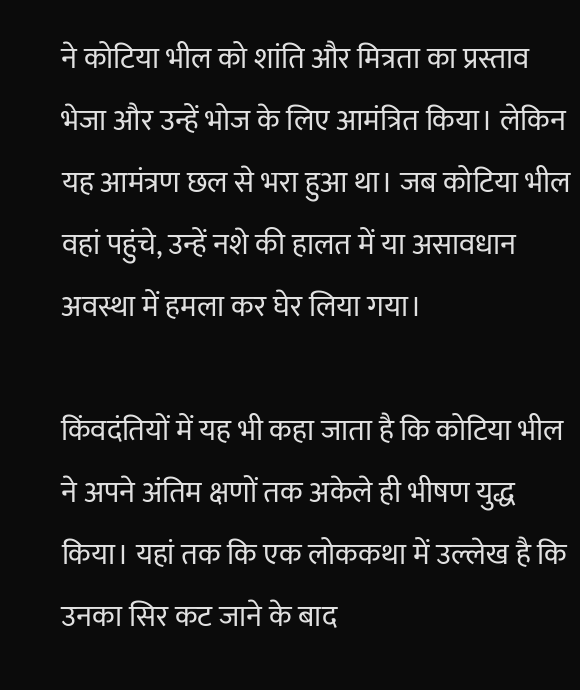ने कोटिया भील को शांति और मित्रता का प्रस्ताव भेजा और उन्हें भोज के लिए आमंत्रित किया। लेकिन यह आमंत्रण छल से भरा हुआ था। जब कोटिया भील वहां पहुंचे, उन्हें नशे की हालत में या असावधान अवस्था में हमला कर घेर लिया गया।

किंवदंतियों में यह भी कहा जाता है कि कोटिया भील ने अपने अंतिम क्षणों तक अकेले ही भीषण युद्ध किया। यहां तक कि एक लोककथा में उल्लेख है कि उनका सिर कट जाने के बाद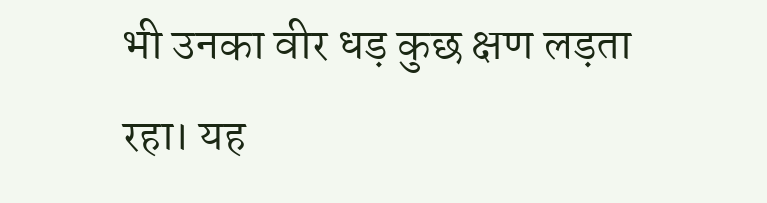भी उनका वीर धड़ कुछ क्षण लड़ता रहा। यह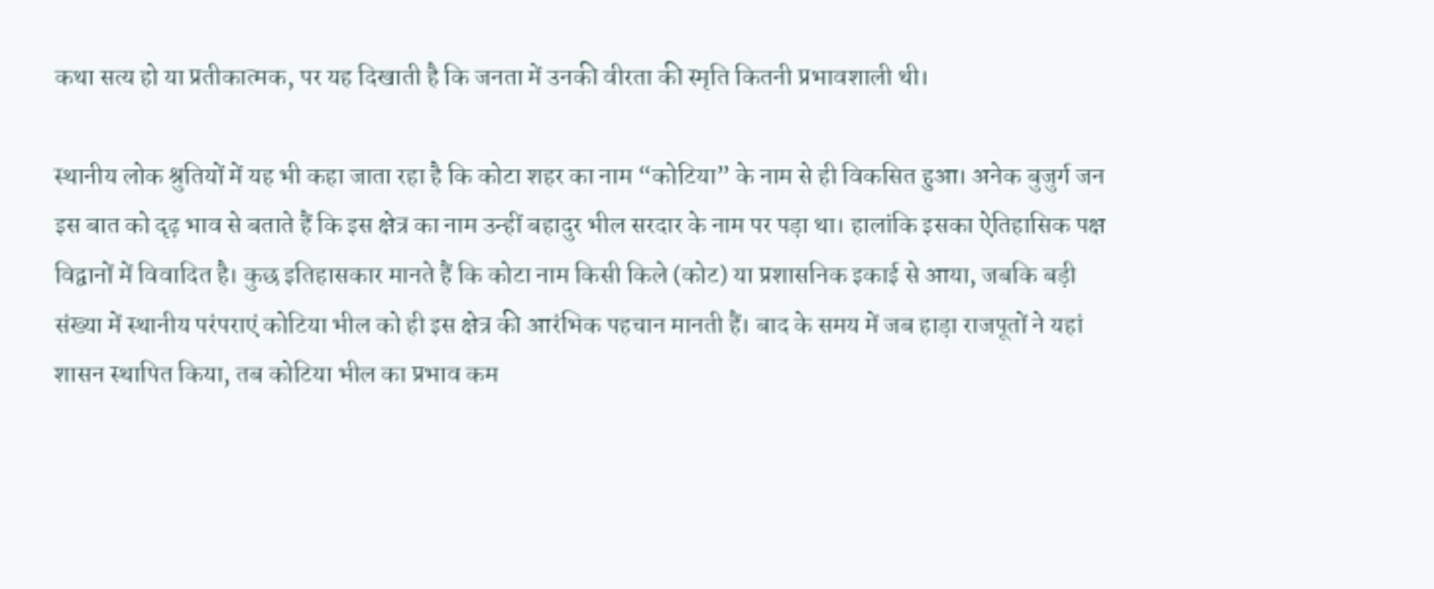कथा सत्य हो या प्रतीकात्मक, पर यह दिखाती है कि जनता में उनकी वीरता की स्मृति कितनी प्रभावशाली थी।

स्थानीय लोक श्रुतियों में यह भी कहा जाता रहा है कि कोटा शहर का नाम “कोटिया” के नाम से ही विकसित हुआ। अनेक बुजुर्ग जन इस बात को दृढ़ भाव से बताते हैं कि इस क्षेत्र का नाम उन्हीं बहादुर भील सरदार के नाम पर पड़ा था। हालांकि इसका ऐतिहासिक पक्ष विद्वानों में विवादित है। कुछ इतिहासकार मानते हैं कि कोटा नाम किसी किले (कोट) या प्रशासनिक इकाई से आया, जबकि बड़ी संख्या में स्थानीय परंपराएं कोटिया भील को ही इस क्षेत्र की आरंभिक पहचान मानती हैं। बाद के समय में जब हाड़ा राजपूतों ने यहां शासन स्थापित किया, तब कोटिया भील का प्रभाव कम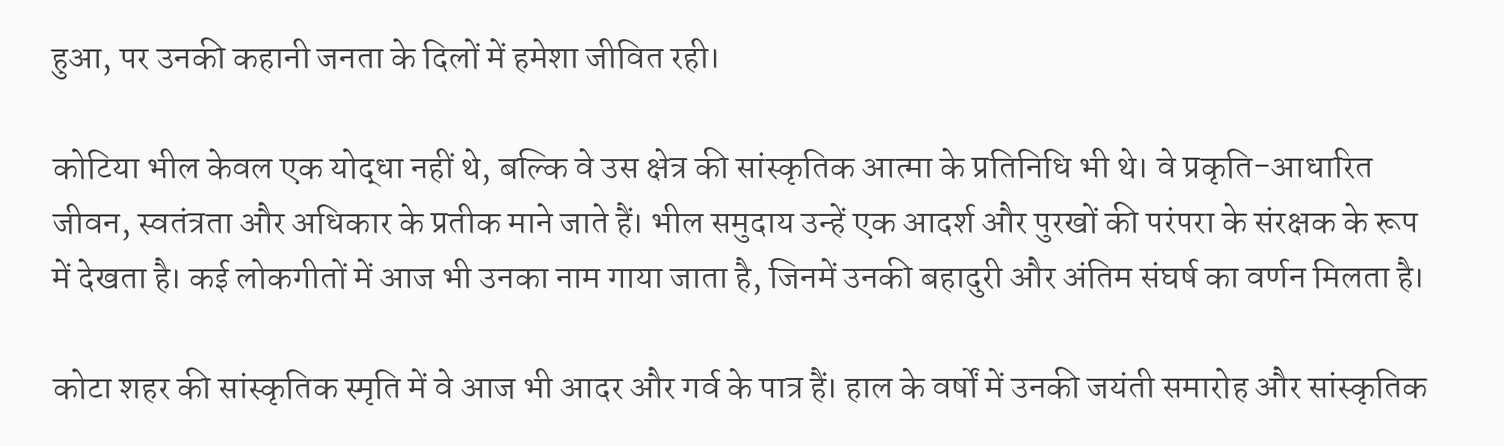हुआ, पर उनकी कहानी जनता के दिलों में हमेशा जीवित रही।

कोटिया भील केवल एक योद्धा नहीं थे, बल्कि वे उस क्षेत्र की सांस्कृतिक आत्मा के प्रतिनिधि भी थे। वे प्रकृति-आधारित जीवन, स्वतंत्रता और अधिकार के प्रतीक माने जाते हैं। भील समुदाय उन्हें एक आदर्श और पुरखों की परंपरा के संरक्षक के रूप में देखता है। कई लोकगीतों में आज भी उनका नाम गाया जाता है, जिनमें उनकी बहादुरी और अंतिम संघर्ष का वर्णन मिलता है।

कोटा शहर की सांस्कृतिक स्मृति में वे आज भी आदर और गर्व के पात्र हैं। हाल के वर्षों में उनकी जयंती समारोह और सांस्कृतिक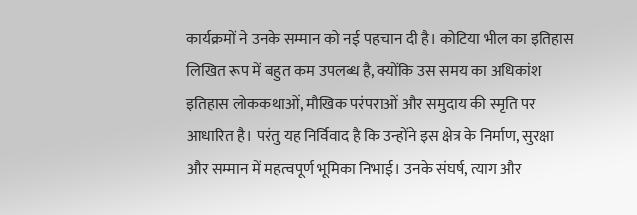कार्यक्रमों ने उनके सम्मान को नई पहचान दी है। कोटिया भील का इतिहास लिखित रूप में बहुत कम उपलब्ध है, क्योंकि उस समय का अधिकांश इतिहास लोककथाओं, मौखिक परंपराओं और समुदाय की स्मृति पर आधारित है। परंतु यह निर्विवाद है कि उन्होंने इस क्षेत्र के निर्माण, सुरक्षा और सम्मान में महत्वपूर्ण भूमिका निभाई। उनके संघर्ष, त्याग और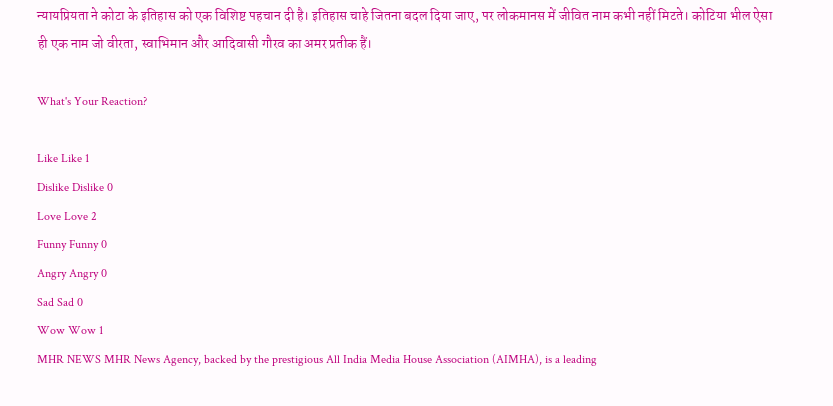न्यायप्रियता ने कोटा के इतिहास को एक विशिष्ट पहचान दी है। इतिहास चाहे जितना बदल दिया जाए, पर लोकमानस में जीवित नाम कभी नहीं मिटते। कोटिया भील ऐसा ही एक नाम जो वीरता, स्वाभिमान और आदिवासी गौरव का अमर प्रतीक हैं।

What's Your Reaction?

Like Like 1
Dislike Dislike 0
Love Love 2
Funny Funny 0
Angry Angry 0
Sad Sad 0
Wow Wow 1
MHR NEWS MHR News Agency, backed by the prestigious All India Media House Association (AIMHA), is a leading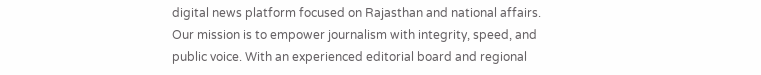digital news platform focused on Rajasthan and national affairs. Our mission is to empower journalism with integrity, speed, and public voice. With an experienced editorial board and regional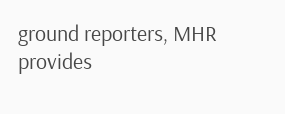ground reporters, MHR provides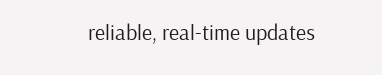reliable, real-time updates